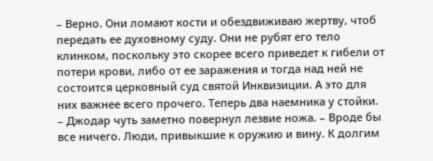– Верно. Они ломают кости и обездвиживаю жертву, чтоб передать ее духовному суду. Они не рубят его тело клинком, поскольку это скорее всего приведет к гибели от потери крови, либо от ее заражения и тогда над ней не состоится церковный суд святой Инквизиции. А это для них важнее всего прочего. Теперь два наемника у стойки. – Джодар чуть заметно повернул лезвие ножа. – Вроде бы все ничего. Люди, привыкшие к оружию и вину. К долгим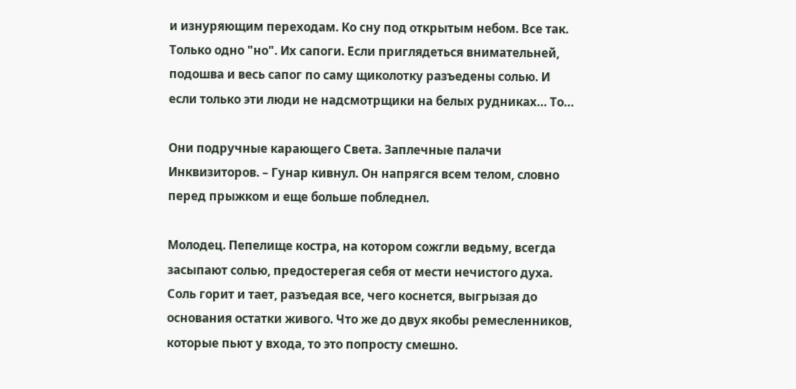и изнуряющим переходам. Ко сну под открытым небом. Все так. Только одно "но". Их сапоги. Если приглядеться внимательней, подошва и весь сапог по саму щиколотку разъедены солью. И если только эти люди не надсмотрщики на белых рудниках… То…

Они подручные карающего Света. Заплечные палачи Инквизиторов. – Гунар кивнул. Он напрягся всем телом, словно перед прыжком и еще больше побледнел.

Молодец. Пепелище костра, на котором сожгли ведьму, всегда засыпают солью, предостерегая себя от мести нечистого духа. Соль горит и тает, разъедая все, чего коснется, выгрызая до основания остатки живого. Что же до двух якобы ремесленников, которые пьют у входа, то это попросту смешно.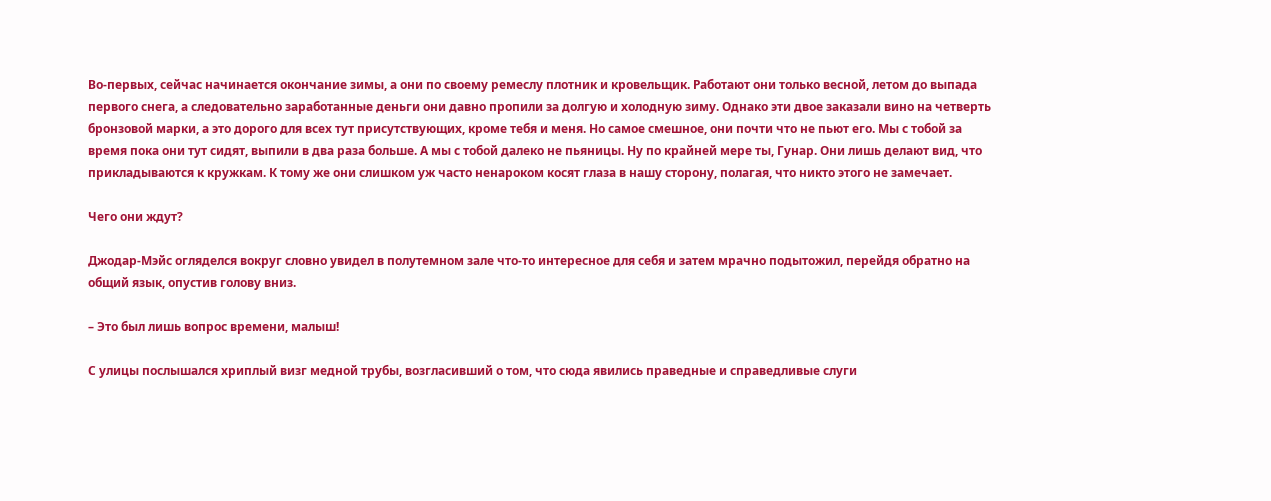Во-первых, сейчас начинается окончание зимы, а они по своему ремеслу плотник и кровельщик. Работают они только весной, летом до выпада первого снега, а следовательно заработанные деньги они давно пропили за долгую и холодную зиму. Однако эти двое заказали вино на четверть бронзовой марки, а это дорого для всех тут присутствующих, кроме тебя и меня. Но самое смешное, они почти что не пьют его. Мы с тобой за время пока они тут сидят, выпили в два раза больше. А мы с тобой далеко не пьяницы. Ну по крайней мере ты, Гунар. Они лишь делают вид, что прикладываются к кружкам. К тому же они слишком уж часто ненароком косят глаза в нашу сторону, полагая, что никто этого не замечает.

Чего они ждут?

Джодар-Мэйс огляделся вокруг словно увидел в полутемном зале что-то интересное для себя и затем мрачно подытожил, перейдя обратно на общий язык, опустив голову вниз.

– Это был лишь вопрос времени, малыш!

С улицы послышался хриплый визг медной трубы, возгласивший о том, что сюда явились праведные и справедливые слуги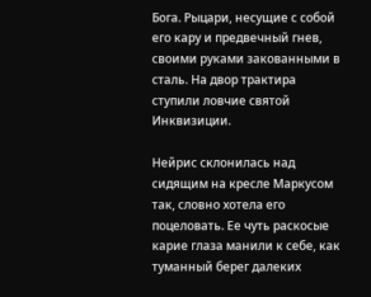Бога. Рыцари, несущие с собой его кару и предвечный гнев, своими руками закованными в сталь. На двор трактира ступили ловчие святой Инквизиции.

Нейрис склонилась над сидящим на кресле Маркусом так, словно хотела его поцеловать. Ее чуть раскосые карие глаза манили к себе, как туманный берег далеких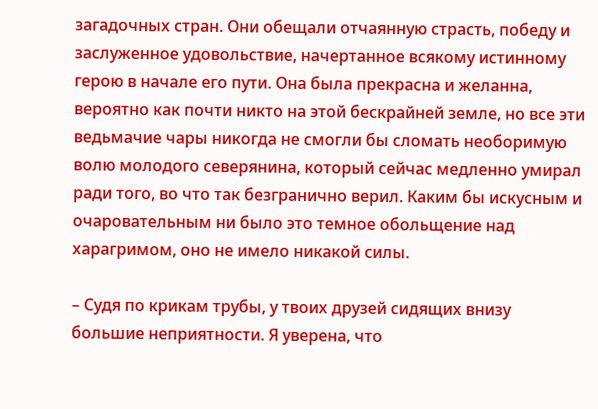загадочных стран. Они обещали отчаянную страсть, победу и заслуженное удовольствие, начертанное всякому истинному герою в начале его пути. Она была прекрасна и желанна, вероятно как почти никто на этой бескрайней земле, но все эти ведьмачие чары никогда не смогли бы сломать необоримую волю молодого северянина, который сейчас медленно умирал ради того, во что так безгранично верил. Каким бы искусным и очаровательным ни было это темное обольщение над харагримом, оно не имело никакой силы.

– Судя по крикам трубы, у твоих друзей сидящих внизу большие неприятности. Я уверена, что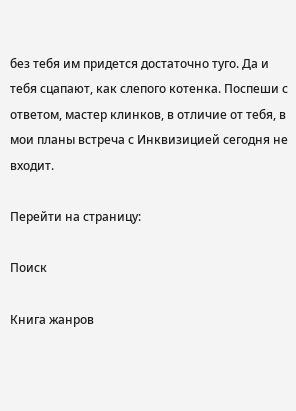без тебя им придется достаточно туго. Да и тебя сцапают, как слепого котенка. Поспеши с ответом, мастер клинков, в отличие от тебя, в мои планы встреча с Инквизицией сегодня не входит.

Перейти на страницу:

Поиск

Книга жанров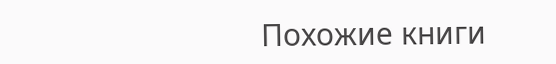Похожие книги